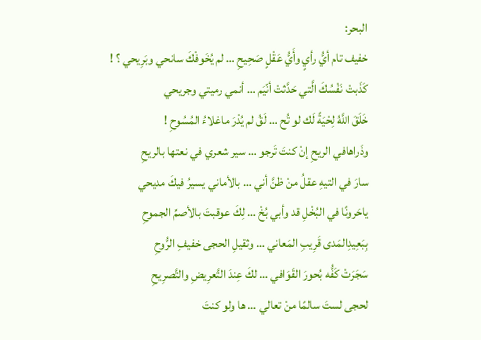البحر:
خفيف تام أيُّ رأيٍ وأَيُّ عَقْلٍ صَحِيحِ … لم يُخَوفْكَ سانحي وبَرِيحي ؟ !
كَذَبتْ نَفْسُكَ الَّتي حَدَّثتْ أنّيَم … أنمي رميتي وجريحي
خَلَقَ اللَّهُ لِحْيَةً لَك لو تُح … لَقُ لم يُدْرَ ماغلاءُ المُسُوحِ !
وذَراهافي الريحِ إنْ كنتَ تَرجو … سير شعري في نعتها بالريحِ
سارَ في التيهِ عقلُ منْ ظنَّ أني … بالأماني يسيرُ فيكَ مديحي
ياحَرونًا في البُخْلِ قد وأبي بُخْ … لِكَ عوقبتَ بالأصمِّ الجموحِ
بِبَعِيدِالمَدى قَرِيبِ المَعاني … وثقيلِ الحجى خفيفِ الرُّوحِ
سَجَرَتْ كَفُّه بُحورَ القَوَافي … لكَ عِندَ التَّعرِيضِ والتَّصرِيحِ
لحجى لستَ سالمًا منْ تعالي … ها ولو كنتَ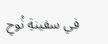في سفينةِ نُوحِ